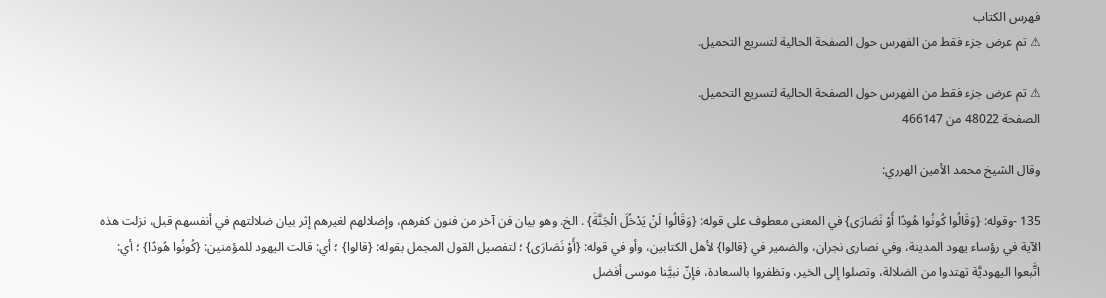فهرس الكتاب
⚠ تم عرض جزء فقط من الفهرس حول الصفحة الحالية لتسريع التحميل.

⚠ تم عرض جزء فقط من الفهرس حول الصفحة الحالية لتسريع التحميل.
الصفحة 48022 من 466147

وقال الشيخ محمد الأمين الهرري:

135 -وقوله: {وَقَالُوا كُونُوا هُودًا أَوْ نَصَارَى} في المعنى معطوف على قوله: {وَقَالُوا لَنْ يَدْخُلَ الْجَنَّةَ} . الخ. وهو بيان فن آخر من فنون كفرهم، وإضلالهم لغيرهم إثر بيان ضلالتهم في أنفسهم قبل، نزلت هذه الآية في رؤساء يهود المدينة، وفي نصارى نجران، والضمير في {قالوا} لأهل الكتابين، وأو في قوله: {أَوْ نَصَارَى} ؛ لتفصيل القول المجمل بقوله: {قالوا} ؛ أي: قالت اليهود للمؤمنين: {كُونُوا هُودًا} ؛ أي: اتَّبعوا اليهوديَّة تهتدوا من الضلالة، وتصلوا إلى الخير، وتظفروا بالسعادة، فإنّ نبيَّنا موسى أفضل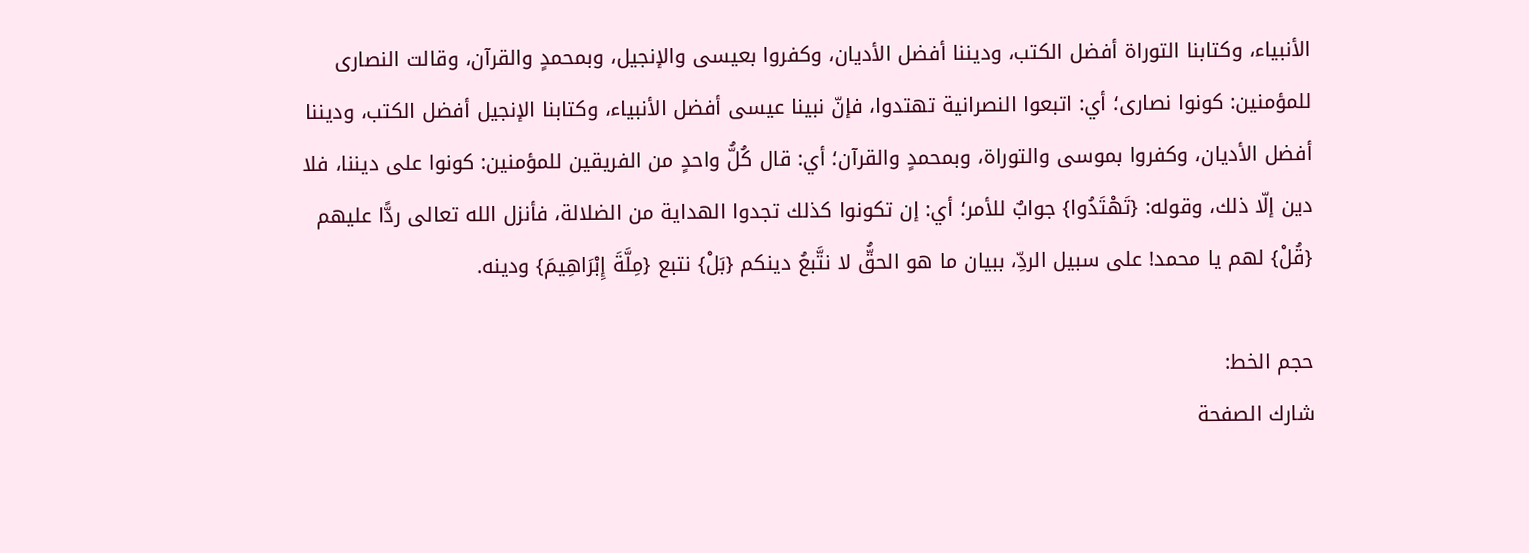الأنبياء، وكتابنا التوراة أفضل الكتب، وديننا أفضل الأديان، وكفروا بعيسى والإنجيل، وبمحمدٍ والقرآن، وقالت النصارى للمؤمنين: كونوا نصارى؛ أي: اتبعوا النصرانية تهتدوا، فإنّ نبينا عيسى أفضل الأنبياء، وكتابنا الإنجيل أفضل الكتب، وديننا أفضل الأديان، وكفروا بموسى والتوراة، وبمحمدٍ والقرآن؛ أي: قال كُلُّ واحدٍ من الفريقين للمؤمنين: كونوا على ديننا، فلا دين إلّا ذلك، وقوله: {تَهْتَدُوا} جوابٌ للأمر؛ أي: إن تكونوا كذلك تجدوا الهداية من الضلالة، فأنزل الله تعالى ردًّا عليهم {قُلْ} لهم يا محمد! على سبيل الردِّ، ببيان ما هو الحقُّ لا نتَّبعُ دينكم {بَلْ} نتبع {مِلَّةَ إِبْرَاهِيمَ} ودينه.

حجم الخط:
شارك الصفحة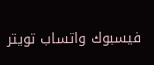فيسبوك واتساب تويتر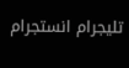تليجرام انستجرام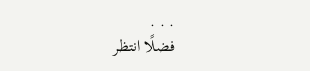. . .
فضلًا انتظر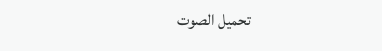تحميل الصوت